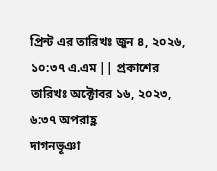প্রিন্ট এর তারিখঃ জুন ৪, ২০২৬, ১০:৩৭ এ.এম || প্রকাশের তারিখঃ অক্টোবর ১৬, ২০২৩, ৬:৩৭ অপরাহ্ণ
দাগনভূঞা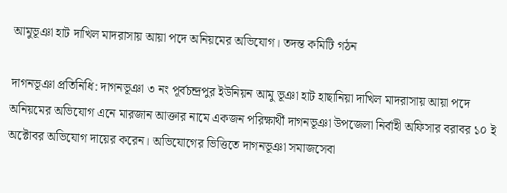আমুভূঞা হাট দাখিল মাদরাসায় আয়া পদে অনিয়মের অভিযোগ। তদন্ত কমিটি গঠন

দাগনভূঞা প্রতিনিধি: দাগনভূঞা ৩ নং পূর্বচন্দ্রপুর ইউনিয়ন আমু ভূঞা হাট হাছানিয়া দাখিল মাদরাসায় আয়া পদে অনিয়মের অভিযোগ এনে মারজান আক্তার নামে একজন পরিক্ষার্থী দাগনভূঞা উপজেলা নির্বাহী অফিসার বরাবর ১০ ই অক্টোবর অভিযোগ দায়ের করেন। অভিযোগের ভিত্তিতে দাগনভূঞা সমাজসেবা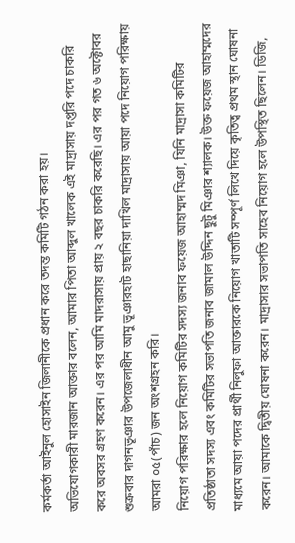কর্মকর্তা আইনুল হোসাইন জিলানীকে প্রধান করে তদন্ত কমিটি গঠন করা হয়।
অভিযোগকারী মারজান আক্তার বলেন, আমার পিতা আব্দুল খালেক এই মাদ্রাসায় দপ্তরি পদে চাকরি করে অবসর গ্রহণ করেন। এর পর আমি মাদরাসায় প্রায় ২ বছর চাকরি করেছি। এর পর গত ৬ অক্টোবর শুক্রবার দাগনভূঞার উপজেলাধীন আমু ভূঞারহাট হাছানিয়া দাখিল মাদ্রাসায় আয়া পদে নিয়োগ পরিক্ষায় আমরা ০৫(পাঁচ) জন অংশগ্রহন করি।
নিয়োগ পরিক্ষার হলে নিয়োগ কমিটির সদস্য জনাব ফয়েজ আহাম্মদ মিঞা, যিনি মাদ্রাসা কমিটির প্রতিষ্ঠাতা সদস্য এবং কমিটির সভাপতি জনাব জামাল উদ্দিন ছুটু মিঞার শ্যালক। উক্ত ফয়েজ আহাম্মদের মাধ্যমে আয়া পদের প্রার্থী নিলুফা আক্তারকে নিয়োগ খাতাটি সম্পূর্ণ লিখে দিয়ে কৃতিত্ব প্রথম স্থান ঘোষনা করেন। আমাকে দ্বিতীয় ঘোষনা করেন। মাদ্রাসার সভাপতি সাহেব নিয়োগ হলে উপস্থিত ছিলেন। ডিজি,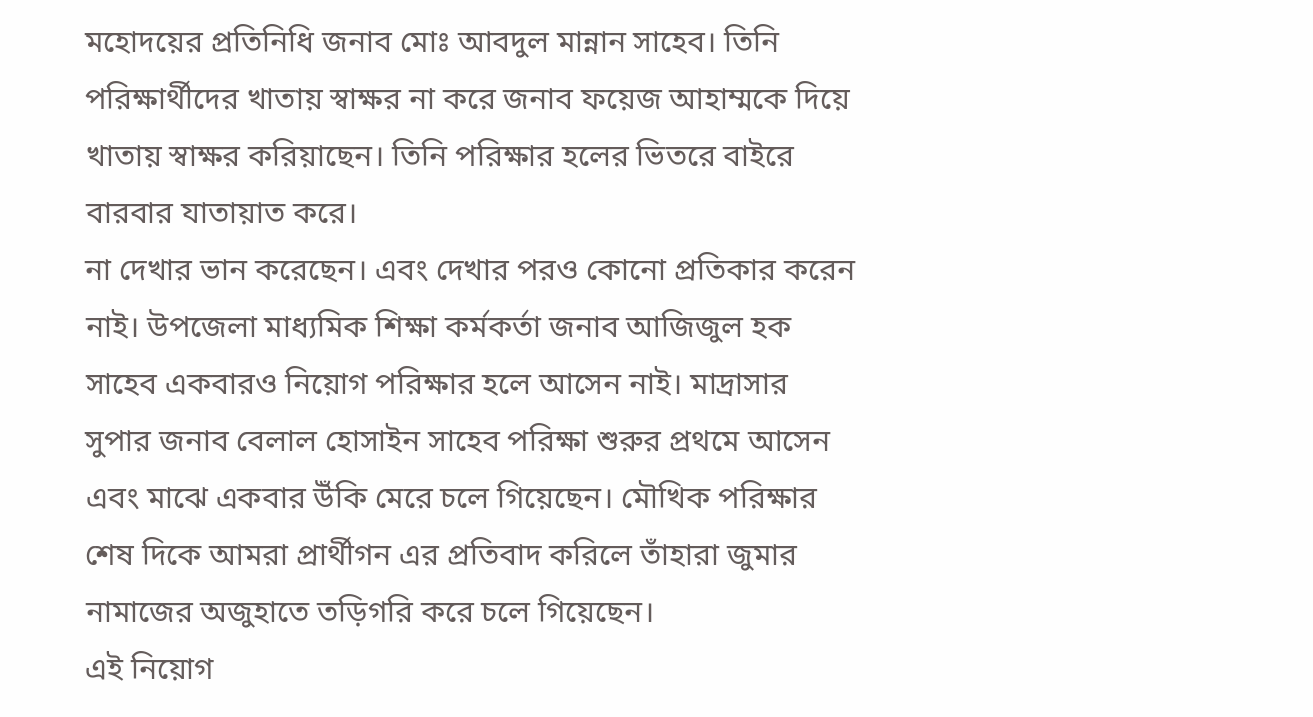মহোদয়ের প্রতিনিধি জনাব মোঃ আবদুল মান্নান সাহেব। তিনি পরিক্ষার্থীদের খাতায় স্বাক্ষর না করে জনাব ফয়েজ আহাম্মকে দিয়ে খাতায় স্বাক্ষর করিয়াছেন। তিনি পরিক্ষার হলের ভিতরে বাইরে বারবার যাতায়াত করে।
না দেখার ভান করেছেন। এবং দেখার পরও কোনো প্রতিকার করেন নাই। উপজেলা মাধ্যমিক শিক্ষা কর্মকর্তা জনাব আজিজুল হক সাহেব একবারও নিয়োগ পরিক্ষার হলে আসেন নাই। মাদ্রাসার সুপার জনাব বেলাল হোসাইন সাহেব পরিক্ষা শুরুর প্রথমে আসেন এবং মাঝে একবার উঁকি মেরে চলে গিয়েছেন। মৌখিক পরিক্ষার শেষ দিকে আমরা প্রার্থীগন এর প্রতিবাদ করিলে তাঁহারা জুমার নামাজের অজুহাতে তড়িগরি করে চলে গিয়েছেন।
এই নিয়োগ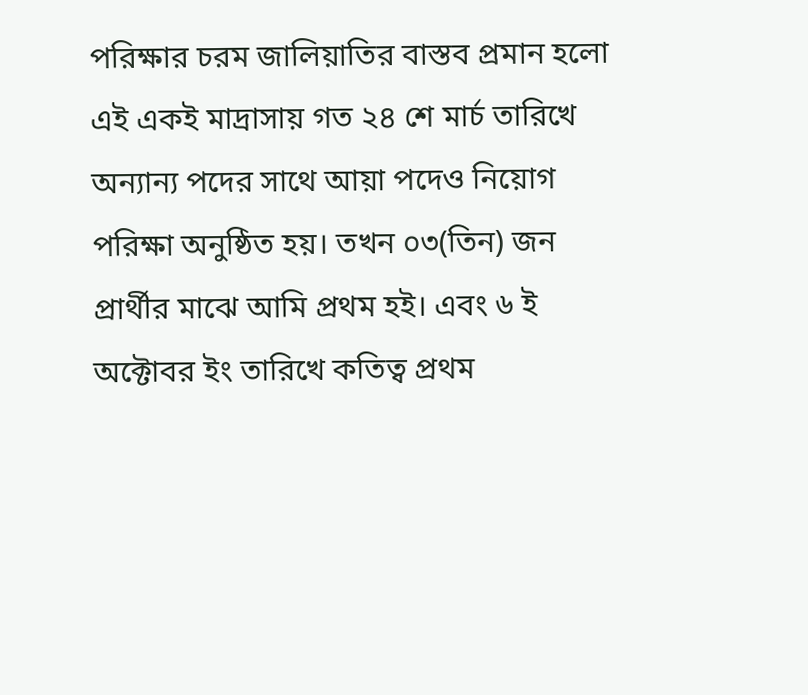পরিক্ষার চরম জালিয়াতির বাস্তব প্রমান হলো এই একই মাদ্রাসায় গত ২৪ শে মার্চ তারিখে অন্যান্য পদের সাথে আয়া পদেও নিয়োগ পরিক্ষা অনুষ্ঠিত হয়। তখন ০৩(তিন) জন প্রার্থীর মাঝে আমি প্রথম হই। এবং ৬ ই অক্টোবর ইং তারিখে কতিত্ব প্রথম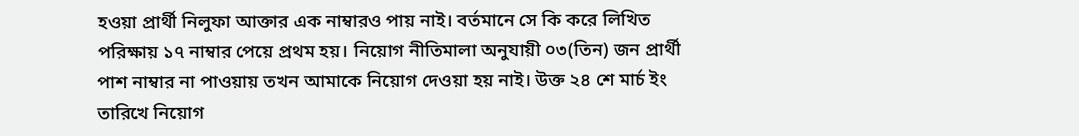হওয়া প্রার্থী নিলুফা আক্তার এক নাম্বারও পায় নাই। বর্তমানে সে কি করে লিখিত পরিক্ষায় ১৭ নাম্বার পেয়ে প্রথম হয়। নিয়োগ নীতিমালা অনুযায়ী ০৩(তিন) জন প্রার্থী পাশ নাম্বার না পাওয়ায় তখন আমাকে নিয়োগ দেওয়া হয় নাই। উক্ত ২৪ শে মার্চ ইং তারিখে নিয়োগ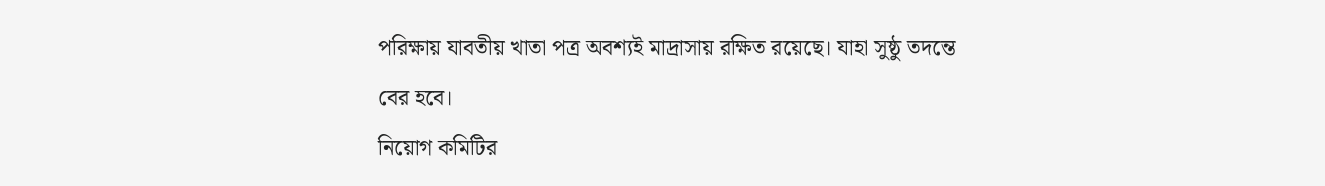পরিক্ষায় যাবতীয় খাতা পত্র অবশ্যই মাদ্রাসায় রক্ষিত রয়েছে। যাহা সুষ্ঠু তদন্তে বের হবে।
নিয়োগ কমিটির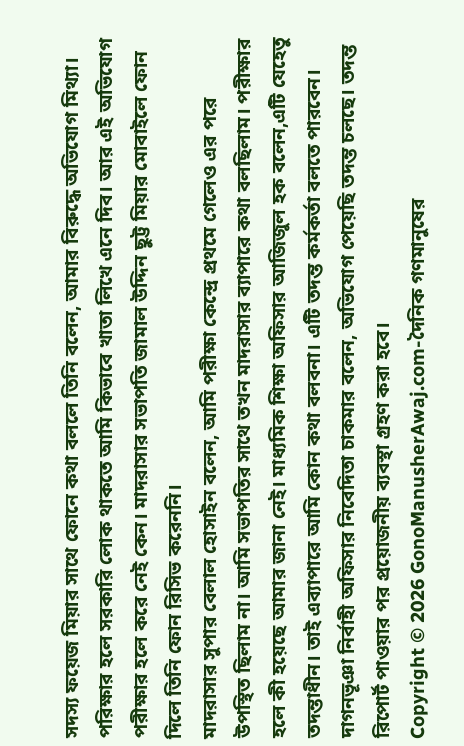সদস্য ফয়েজ মিয়ার সাথে ফোনে কথা বললে তিনি বলেন, আমার বিরুদ্ধে অভিযোগ মিথ্যা। পরিক্ষার হলে সরকারি লোক থাকতে আমি কিভাবে খাতা লিখে এনে দিব। আর এই অভিযোগ পরীক্ষার হলে করে নেই কেন। মাদরাসার সভাপতি জামাল উদ্দিন ছুট্ট মিয়ার মোবাইলে ফোন দিলে তিনি ফোন রিসিভ করেননি।
মাদরাসার সুপার বেলাল হোসাইন বলেন, আমি পরীক্ষা কেন্দ্রে প্রথমে গেলেও এর পরে উপস্থিত ছিলাম না। আমি সভাপতির সাথে তখন মাদরাসার ব্যাপারে কথা বলছিলাম। পরীক্ষার হলে কী হয়েছে আমার জানা নেই। মাধ্যমিক শিক্ষা অফিসার আজিজুল হক বলেন,এটি যেহেতু তদন্তাধীন। তাই এব্যাপারে আমি কোন কথা বলবনা। এটি তদন্ত কর্মকর্তা বলতে পারবেন।
দাগনভূঞা নির্বাহী অফিসার নিবেদিতা চাকমার বলেন, অভিযোগ পেয়েছি তদন্ত চলছে। তদন্ত রিপোর্ট পাওয়ার পর প্রয়োজনীয় ব্যবস্থা গ্রহণ করা হবে।
Copyright © 2026 GonoManusherAwaj.com-দৈনিক গণমানুষের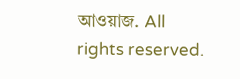আওয়াজ. All rights reserved.